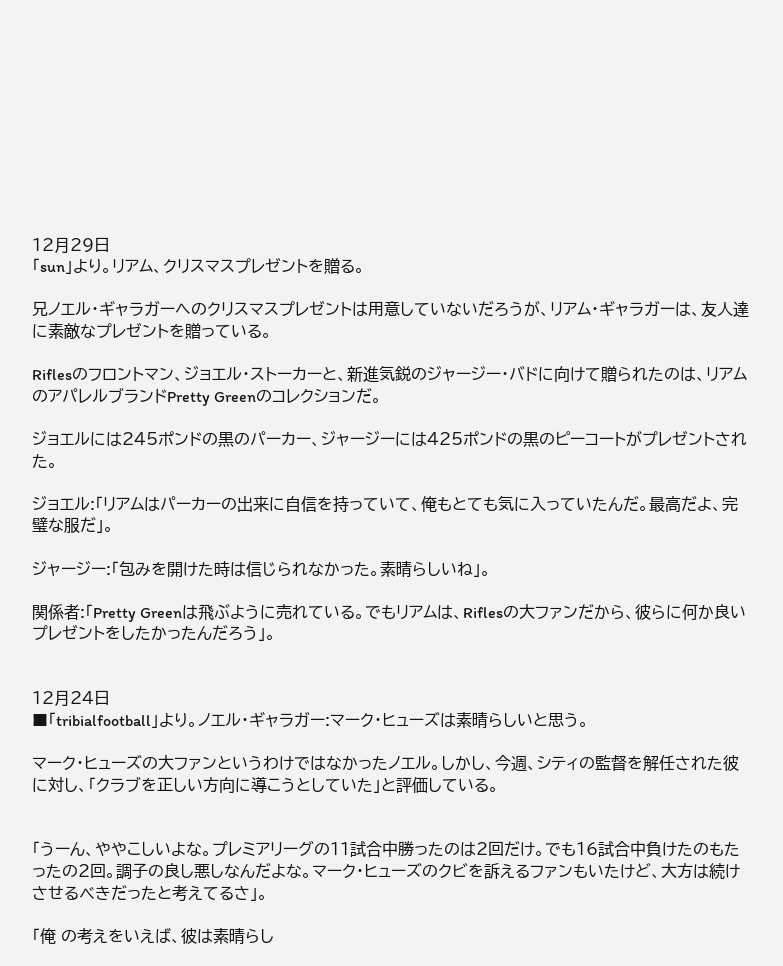12月29日
「sun」より。リアム、クリスマスプレゼントを贈る。

兄ノエル・ギャラガーへのクリスマスプレゼントは用意していないだろうが、リアム・ギャラガーは、友人達に素敵なプレゼントを贈っている。

Riflesのフロントマン、ジョエル・ストーカーと、新進気鋭のジャージー・バドに向けて贈られたのは、リアムのアパレルブランドPretty Greenのコレクションだ。

ジョエルには245ポンドの黒のパーカー、ジャージーには425ポンドの黒のピーコートがプレゼントされた。

ジョエル:「リアムはパーカーの出来に自信を持っていて、俺もとても気に入っていたんだ。最高だよ、完璧な服だ」。

ジャージー:「包みを開けた時は信じられなかった。素晴らしいね」。

関係者:「Pretty Greenは飛ぶように売れている。でもリアムは、Riflesの大ファンだから、彼らに何か良いプレゼントをしたかったんだろう」。


12月24日
■「tribialfootball」より。ノエル・ギャラガー:マーク・ヒューズは素晴らしいと思う。

マーク・ヒューズの大ファンというわけではなかったノエル。しかし、今週、シティの監督を解任された彼に対し、「クラブを正しい方向に導こうとしていた」と評価している。


「うーん、ややこしいよな。プレミアリーグの11試合中勝ったのは2回だけ。でも16試合中負けたのもたったの2回。調子の良し悪しなんだよな。マーク・ヒューズのクビを訴えるファンもいたけど、大方は続けさせるべきだったと考えてるさ」。

「俺 の考えをいえば、彼は素晴らし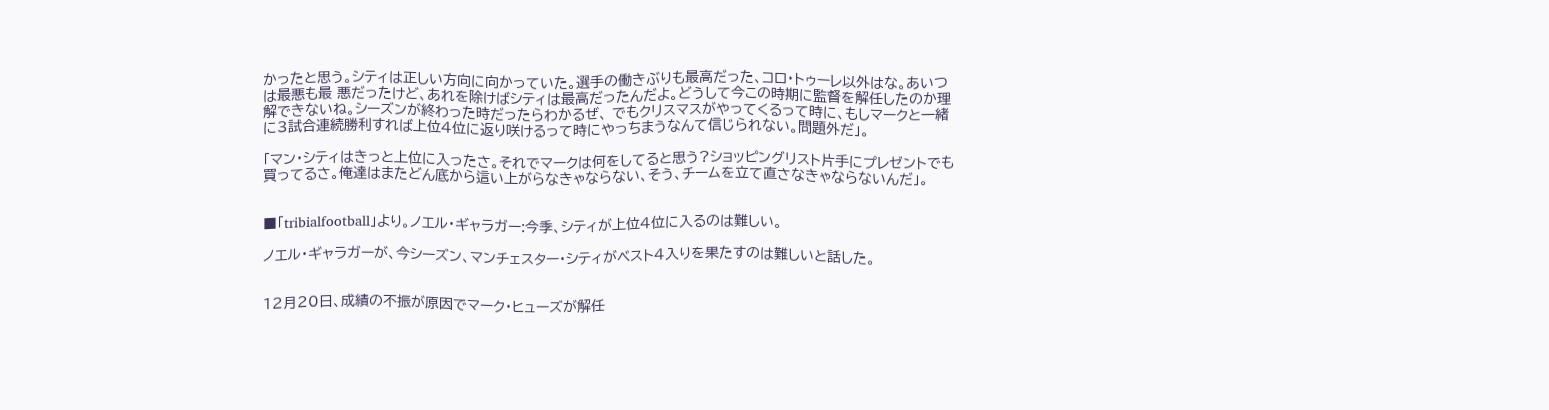かったと思う。シティは正しい方向に向かっていた。選手の働きぶりも最高だった、コロ・トゥーレ以外はな。あいつは最悪も最 悪だったけど、あれを除けばシティは最高だったんだよ。どうして今この時期に監督を解任したのか理解できないね。シーズンが終わった時だったらわかるぜ、 でもクリスマスがやってくるって時に、もしマークと一緒に3試合連続勝利すれば上位4位に返り咲けるって時にやっちまうなんて信じられない。問題外だ」。

「マン・シティはきっと上位に入ったさ。それでマークは何をしてると思う?ショッピングリスト片手にプレゼントでも買ってるさ。俺達はまたどん底から這い上がらなきゃならない、そう、チームを立て直さなきゃならないんだ」。


■「tribialfootball」より。ノエル・ギャラガー:今季、シティが上位4位に入るのは難しい。

ノエル・ギャラガーが、今シーズン、マンチェスター・シティがベスト4入りを果たすのは難しいと話した。


12月20日、成績の不振が原因でマーク・ヒューズが解任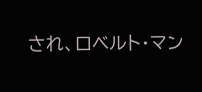され、ロベルト・マン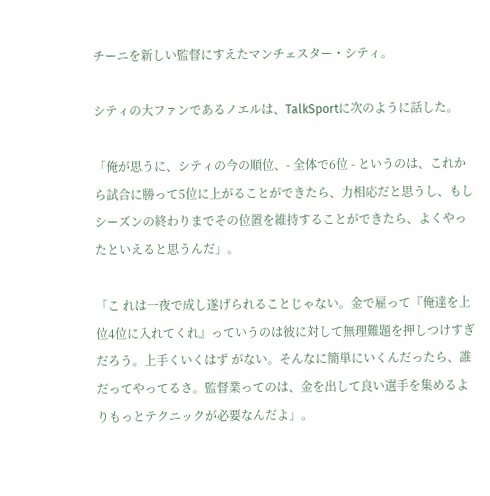チーニを新しい監督にすえたマンチェスター・シティ。

シティの大ファンであるノエルは、TalkSportに次のように話した。

「俺が思うに、シティの今の順位、- 全体で6位 - というのは、これから試合に勝って5位に上がることができたら、力相応だと思うし、もしシーズンの終わりまでその位置を維持することができたら、よくやったといえると思うんだ」。

「こ れは一夜で成し遂げられることじゃない。金で雇って『俺達を上位4位に入れてくれ』っていうのは彼に対して無理難題を押しつけすぎだろう。上手くいくはず がない。そんなに簡単にいくんだったら、誰だってやってるさ。監督業ってのは、金を出して良い選手を集めるよりもっとテクニックが必要なんだよ」。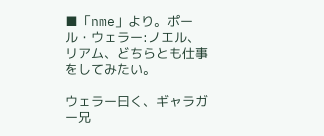■「nme」より。ポール・ウェラー:ノエル、リアム、どちらとも仕事をしてみたい。

ウェラー曰く、ギャラガー兄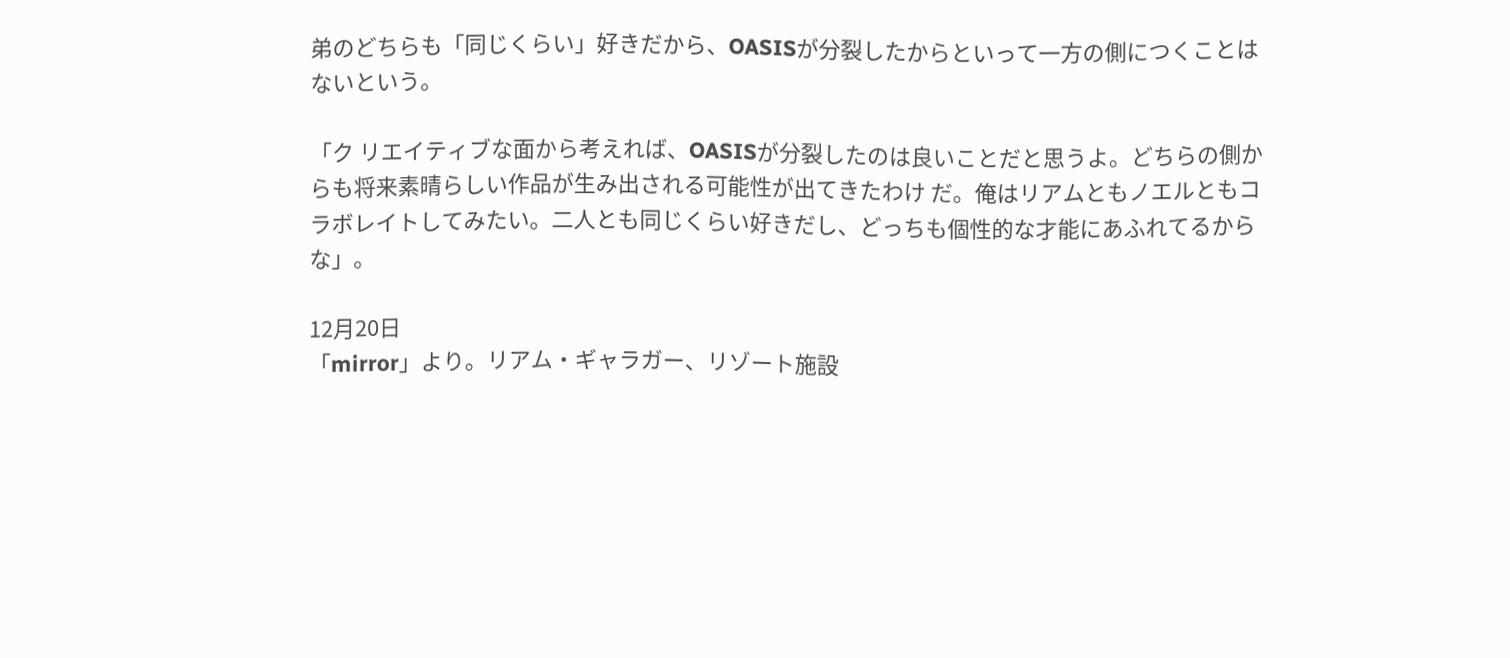弟のどちらも「同じくらい」好きだから、OASISが分裂したからといって一方の側につくことはないという。

「ク リエイティブな面から考えれば、OASISが分裂したのは良いことだと思うよ。どちらの側からも将来素晴らしい作品が生み出される可能性が出てきたわけ だ。俺はリアムともノエルともコラボレイトしてみたい。二人とも同じくらい好きだし、どっちも個性的な才能にあふれてるからな」。

12月20日
「mirror」より。リアム・ギャラガー、リゾート施設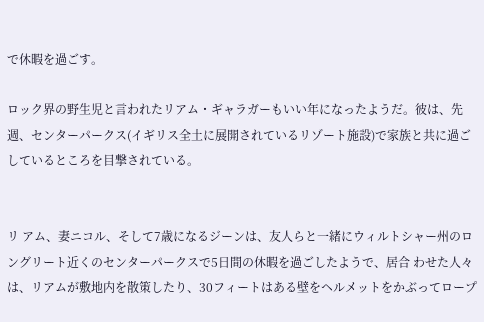で休暇を過ごす。

ロック界の野生児と言われたリアム・ギャラガーもいい年になったようだ。彼は、先週、センターパークス(イギリス全土に展開されているリゾート施設)で家族と共に過ごしているところを目撃されている。


リ アム、妻ニコル、そして7歳になるジーンは、友人らと一緒にウィルトシャー州のロングリート近くのセンターパークスで5日間の休暇を過ごしたようで、居合 わせた人々は、リアムが敷地内を散策したり、30フィートはある壁をヘルメットをかぶってロープ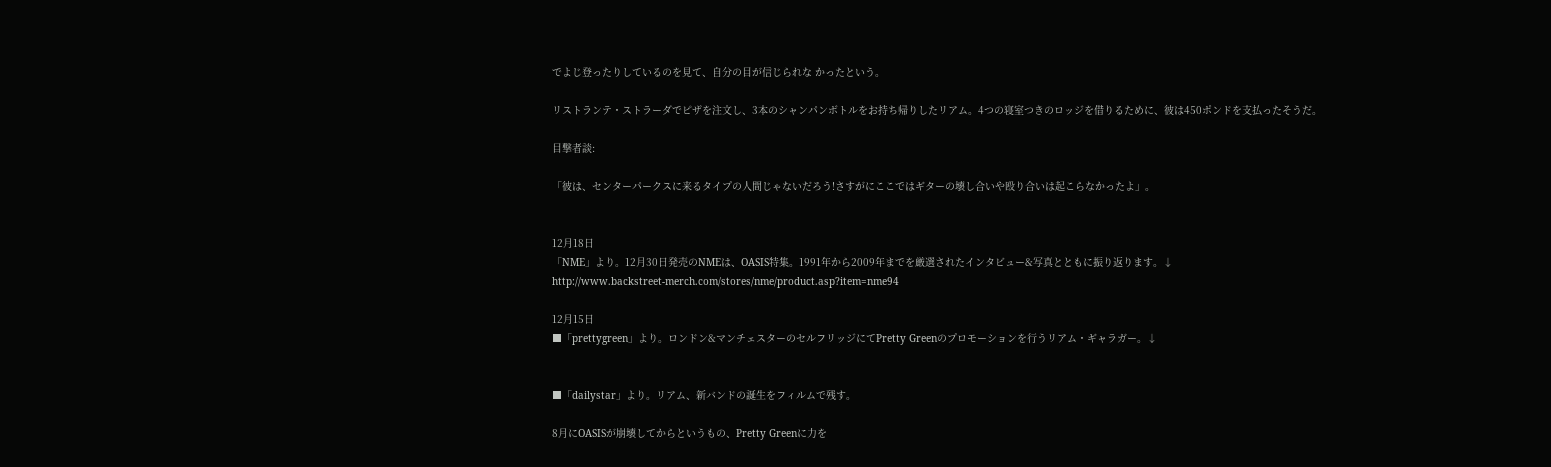でよじ登ったりしているのを見て、自分の目が信じられな かったという。

リストランテ・ストラーダでピザを注文し、3本のシャンパンボトルをお持ち帰りしたリアム。4つの寝室つきのロッジを借りるために、彼は450ポンドを支払ったそうだ。

目撃者談:

「彼は、センターパークスに来るタイプの人間じゃないだろう!さすがにここではギターの壊し合いや殴り合いは起こらなかったよ」。


12月18日
「NME」より。12月30日発売のNMEは、OASIS特集。1991年から2009年までを厳選されたインタビュー&写真とともに振り返ります。↓
http://www.backstreet-merch.com/stores/nme/product.asp?item=nme94

12月15日
■「prettygreen」より。ロンドン&マンチェスターのセルフリッジにてPretty Greenのプロモーションを行うリアム・ギャラガー。↓


■「dailystar」より。リアム、新バンドの誕生をフィルムで残す。

8月にOASISが崩壊してからというもの、Pretty Greenに力を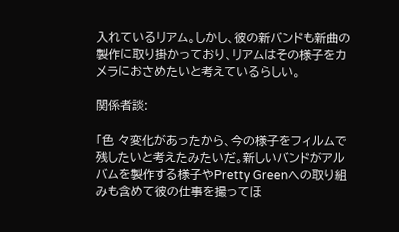入れているリアム。しかし、彼の新バンドも新曲の製作に取り掛かっており、リアムはその様子をカメラにおさめたいと考えているらしい。

関係者談:

「色 々変化があったから、今の様子をフィルムで残したいと考えたみたいだ。新しいバンドがアルバムを製作する様子やPretty Greenへの取り組みも含めて彼の仕事を撮ってほ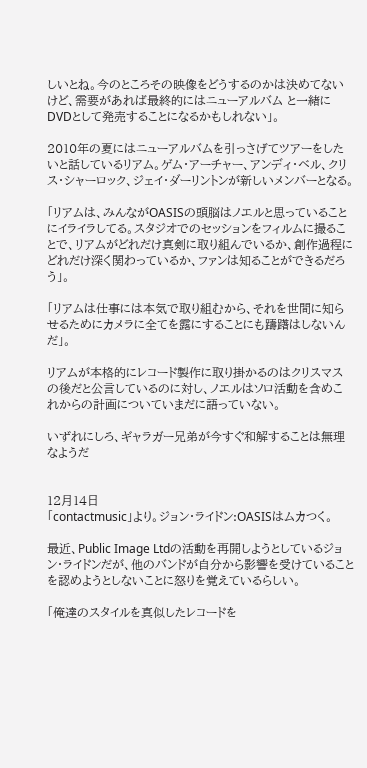しいとね。今のところその映像をどうするのかは決めてないけど、需要があれば最終的にはニューアルバム と一緒にDVDとして発売することになるかもしれない」。

2010年の夏にはニューアルバムを引っさげてツアーをしたいと話しているリアム。ゲム・アーチャー、アンディ・ベル、クリス・シャーロック、ジェイ・ダーリントンが新しいメンバーとなる。

「リアムは、みんながOASISの頭脳はノエルと思っていることにイライラしてる。スタジオでのセッションをフィルムに撮ることで、リアムがどれだけ真剣に取り組んでいるか、創作過程にどれだけ深く関わっているか、ファンは知ることができるだろう」。

「リアムは仕事には本気で取り組むから、それを世間に知らせるためにカメラに全てを露にすることにも躊躇はしないんだ」。

リアムが本格的にレコード製作に取り掛かるのはクリスマスの後だと公言しているのに対し、ノエルはソロ活動を含めこれからの計画についていまだに語っていない。

いずれにしろ、ギャラガー兄弟が今すぐ和解することは無理なようだ


12月14日
「contactmusic」より。ジョン・ライドン:OASISはムカつく。

最近、Public Image Ltdの活動を再開しようとしているジョン・ライドンだが、他のバンドが自分から影響を受けていることを認めようとしないことに怒りを覚えているらしい。

「俺達のスタイルを真似したレコードを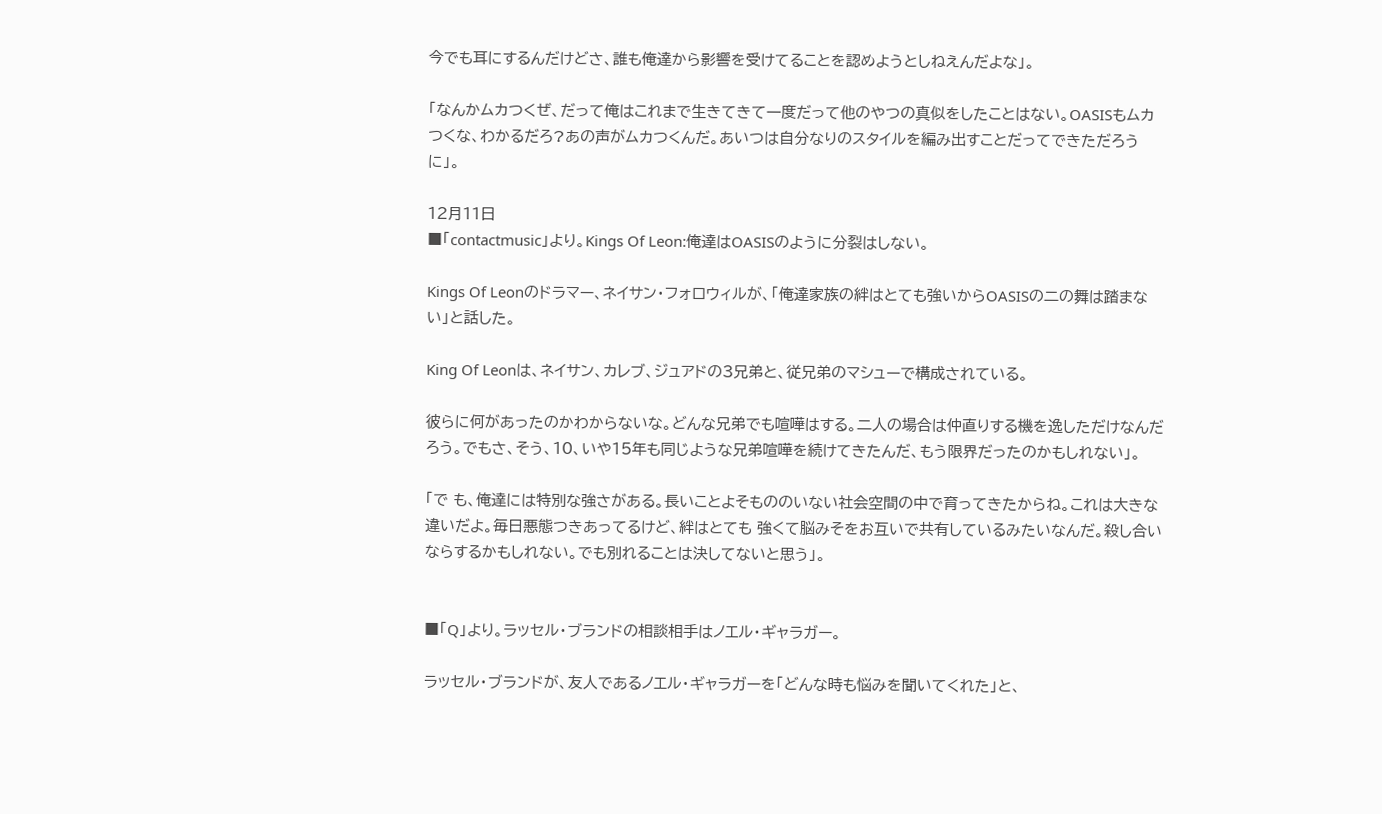今でも耳にするんだけどさ、誰も俺達から影響を受けてることを認めようとしねえんだよな」。

「なんかムカつくぜ、だって俺はこれまで生きてきて一度だって他のやつの真似をしたことはない。OASISもムカつくな、わかるだろ?あの声がムカつくんだ。あいつは自分なりのスタイルを編み出すことだってできただろうに」。

12月11日
■「contactmusic」より。Kings Of Leon:俺達はOASISのように分裂はしない。

Kings Of Leonのドラマー、ネイサン・フォロウィルが、「俺達家族の絆はとても強いからOASISの二の舞は踏まない」と話した。

King Of Leonは、ネイサン、カレブ、ジュアドの3兄弟と、従兄弟のマシューで構成されている。

彼らに何があったのかわからないな。どんな兄弟でも喧嘩はする。二人の場合は仲直りする機を逸しただけなんだろう。でもさ、そう、10、いや15年も同じような兄弟喧嘩を続けてきたんだ、もう限界だったのかもしれない」。

「で も、俺達には特別な強さがある。長いことよそもののいない社会空間の中で育ってきたからね。これは大きな違いだよ。毎日悪態つきあってるけど、絆はとても 強くて脳みそをお互いで共有しているみたいなんだ。殺し合いならするかもしれない。でも別れることは決してないと思う」。


■「Q」より。ラッセル・ブランドの相談相手はノエル・ギャラガー。

ラッセル・ブランドが、友人であるノエル・ギャラガーを「どんな時も悩みを聞いてくれた」と、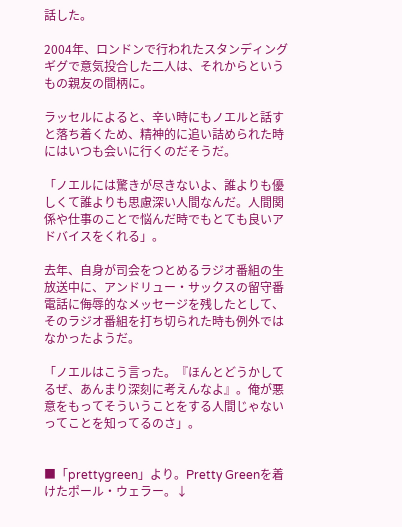話した。

2004年、ロンドンで行われたスタンディングギグで意気投合した二人は、それからというもの親友の間柄に。

ラッセルによると、辛い時にもノエルと話すと落ち着くため、精神的に追い詰められた時にはいつも会いに行くのだそうだ。

「ノエルには驚きが尽きないよ、誰よりも優しくて誰よりも思慮深い人間なんだ。人間関係や仕事のことで悩んだ時でもとても良いアドバイスをくれる」。

去年、自身が司会をつとめるラジオ番組の生放送中に、アンドリュー・サックスの留守番電話に侮辱的なメッセージを残したとして、そのラジオ番組を打ち切られた時も例外ではなかったようだ。

「ノエルはこう言った。『ほんとどうかしてるぜ、あんまり深刻に考えんなよ』。俺が悪意をもってそういうことをする人間じゃないってことを知ってるのさ」。


■「prettygreen」より。Pretty Greenを着けたポール・ウェラー。↓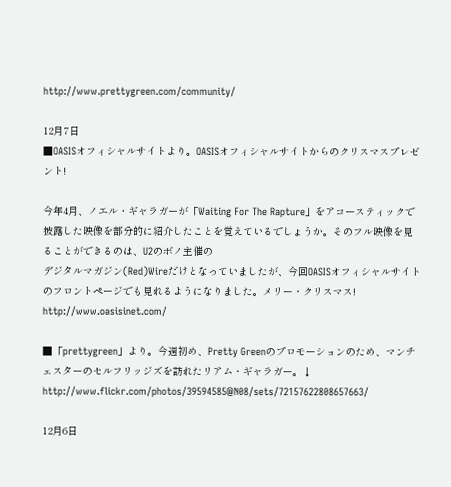http://www.prettygreen.com/community/

12月7日
■OASISオフィシャルサイトより。OASISオフィシャルサイトからのクリスマスプレゼント!

今年4月、ノエル・ギャラガーが「Waiting For The Rapture」をアコースティックで披露した映像を部分的に紹介したことを覚えているでしょうか。そのフル映像を見ることができるのは、U2のボノ主催の
デジタルマガジン(Red)Wireだけとなっていましたが、今回OASISオフィシャルサイトのフロントページでも見れるようになりました。メリー・クリスマス!
http://www.oasisinet.com/

■「prettygreen」より。今週初め、Pretty Greenのプロモーションのため、マンチェスターのセルフリッジズを訪れたリアム・ギャラガー。↓
http://www.flickr.com/photos/39594585@N08/sets/72157622808657663/

12月6日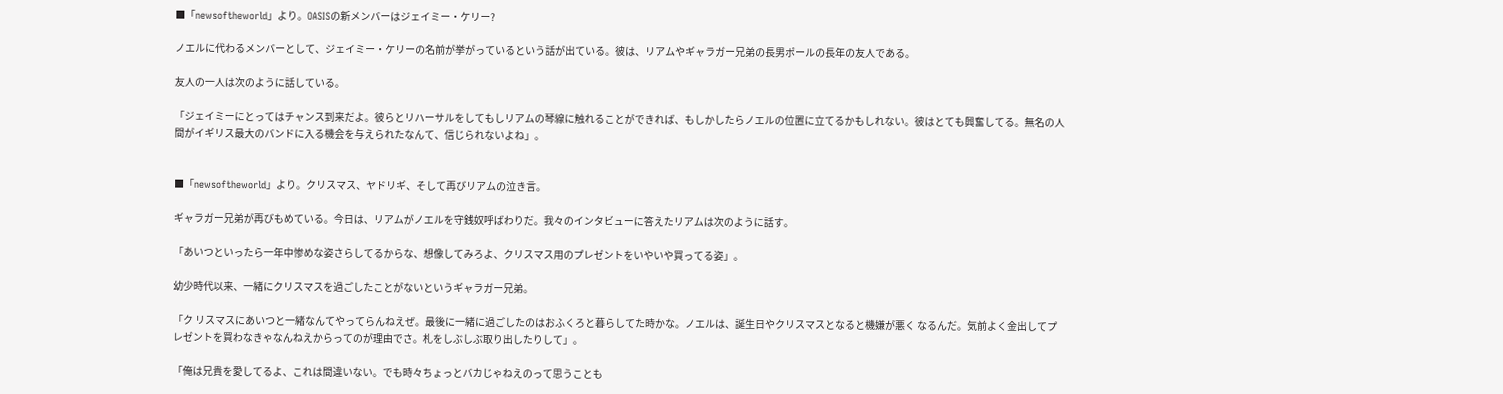■「newsoftheworld」より。OASISの新メンバーはジェイミー・ケリー?

ノエルに代わるメンバーとして、ジェイミー・ケリーの名前が挙がっているという話が出ている。彼は、リアムやギャラガー兄弟の長男ポールの長年の友人である。

友人の一人は次のように話している。

「ジェイミーにとってはチャンス到来だよ。彼らとリハーサルをしてもしリアムの琴線に触れることができれば、もしかしたらノエルの位置に立てるかもしれない。彼はとても興奮してる。無名の人間がイギリス最大のバンドに入る機会を与えられたなんて、信じられないよね」。


■「newsoftheworld」より。クリスマス、ヤドリギ、そして再びリアムの泣き言。

ギャラガー兄弟が再びもめている。今日は、リアムがノエルを守銭奴呼ばわりだ。我々のインタビューに答えたリアムは次のように話す。

「あいつといったら一年中惨めな姿さらしてるからな、想像してみろよ、クリスマス用のプレゼントをいやいや買ってる姿」。

幼少時代以来、一緒にクリスマスを過ごしたことがないというギャラガー兄弟。

「ク リスマスにあいつと一緒なんてやってらんねえぜ。最後に一緒に過ごしたのはおふくろと暮らしてた時かな。ノエルは、誕生日やクリスマスとなると機嫌が悪く なるんだ。気前よく金出してプレゼントを買わなきゃなんねえからってのが理由でさ。札をしぶしぶ取り出したりして」。

「俺は兄貴を愛してるよ、これは間違いない。でも時々ちょっとバカじゃねえのって思うことも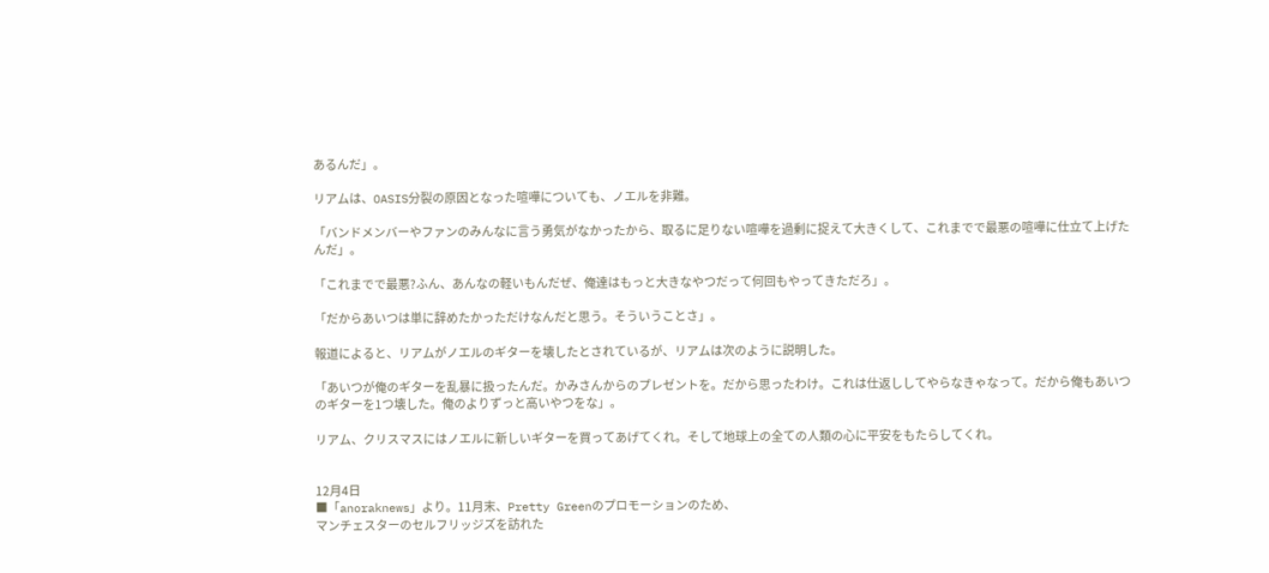あるんだ」。

リアムは、OASIS分裂の原因となった喧嘩についても、ノエルを非難。

「バンドメンバーやファンのみんなに言う勇気がなかったから、取るに足りない喧嘩を過剰に捉えて大きくして、これまでで最悪の喧嘩に仕立て上げたんだ」。

「これまでで最悪?ふん、あんなの軽いもんだぜ、俺達はもっと大きなやつだって何回もやってきただろ」。

「だからあいつは単に辞めたかっただけなんだと思う。そういうことさ」。

報道によると、リアムがノエルのギターを壊したとされているが、リアムは次のように説明した。

「あいつが俺のギターを乱暴に扱ったんだ。かみさんからのプレゼントを。だから思ったわけ。これは仕返ししてやらなきゃなって。だから俺もあいつのギターを1つ壊した。俺のよりずっと高いやつをな」。

リアム、クリスマスにはノエルに新しいギターを買ってあげてくれ。そして地球上の全ての人類の心に平安をもたらしてくれ。


12月4日
■「anoraknews」より。11月末、Pretty Greenのプロモーションのため、
マンチェスターのセルフリッジズを訪れた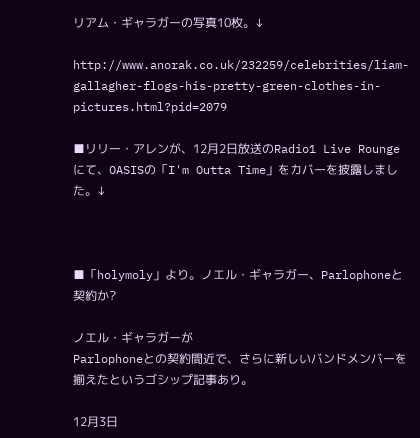リアム・ギャラガーの写真10枚。↓

http://www.anorak.co.uk/232259/celebrities/liam-gallagher-flogs-his-pretty-green-clothes-in-pictures.html?pid=2079

■リリー・アレンが、12月2日放送のRadio1 Live Roungeにて、OASISの「I'm Outta Time」をカバーを披露しました。↓



■「holymoly」より。ノエル・ギャラガー、Parlophoneと契約か?

ノエル・ギャラガーが
Parlophoneとの契約間近で、さらに新しいバンドメンバーを揃えたというゴシップ記事あり。

12月3日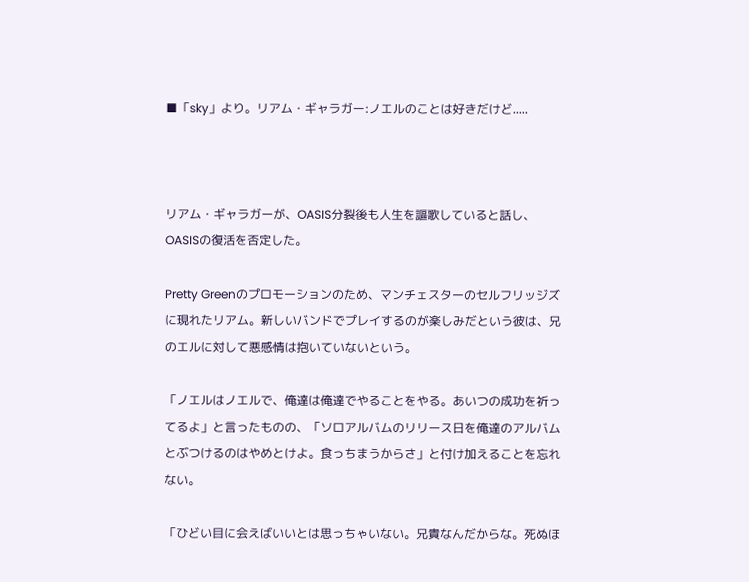■「sky」より。リアム・ギャラガー:ノエルのことは好きだけど.....



リアム・ギャラガーが、OASIS分裂後も人生を謳歌していると話し、OASISの復活を否定した。

Pretty Greenのプロモーションのため、マンチェスターのセルフリッジズに現れたリアム。新しいバンドでプレイするのが楽しみだという彼は、兄のエルに対して悪感情は抱いていないという。

「ノエルはノエルで、俺達は俺達でやることをやる。あいつの成功を祈ってるよ」と言ったものの、「ソロアルバムのリリース日を俺達のアルバムとぶつけるのはやめとけよ。食っちまうからさ」と付け加えることを忘れない。

「ひどい目に会えばいいとは思っちゃいない。兄貴なんだからな。死ぬほ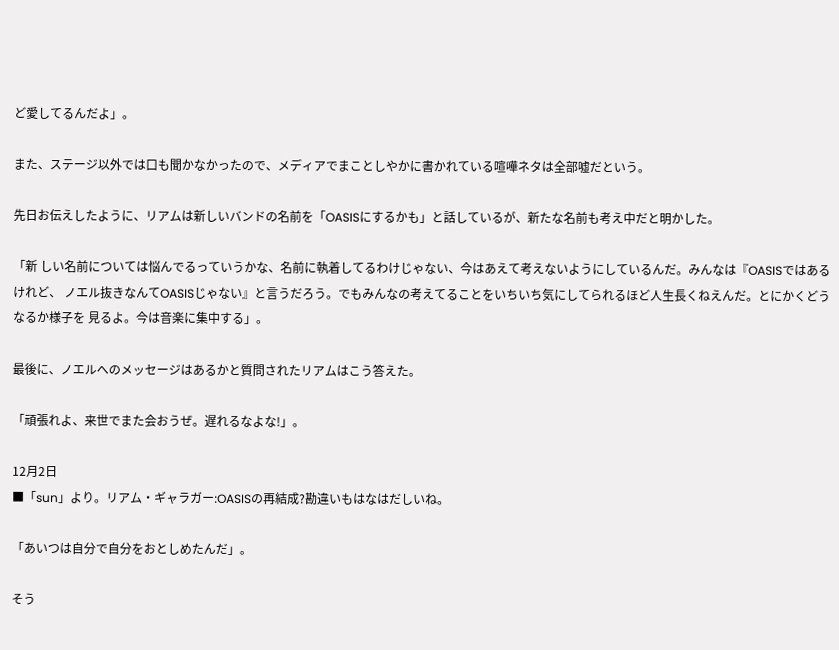ど愛してるんだよ」。

また、ステージ以外では口も聞かなかったので、メディアでまことしやかに書かれている喧嘩ネタは全部嘘だという。

先日お伝えしたように、リアムは新しいバンドの名前を「OASISにするかも」と話しているが、新たな名前も考え中だと明かした。

「新 しい名前については悩んでるっていうかな、名前に執着してるわけじゃない、今はあえて考えないようにしているんだ。みんなは『OASISではあるけれど、 ノエル抜きなんてOASISじゃない』と言うだろう。でもみんなの考えてることをいちいち気にしてられるほど人生長くねえんだ。とにかくどうなるか様子を 見るよ。今は音楽に集中する」。

最後に、ノエルへのメッセージはあるかと質問されたリアムはこう答えた。

「頑張れよ、来世でまた会おうぜ。遅れるなよな!」。

12月2日
■「sun」より。リアム・ギャラガー:OASISの再結成?勘違いもはなはだしいね。

「あいつは自分で自分をおとしめたんだ」。

そう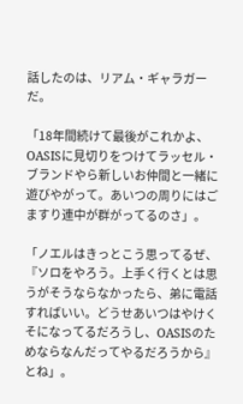話したのは、リアム・ギャラガーだ。

「18年間続けて最後がこれかよ、OASISに見切りをつけてラッセル・ブランドやら新しいお仲間と一緒に遊びやがって。あいつの周りにはごますり連中が群がってるのさ」。

「ノエルはきっとこう思ってるぜ、『ソロをやろう。上手く行くとは思うがそうならなかったら、弟に電話すればいい。どうせあいつはやけくそになってるだろうし、OASISのためならなんだってやるだろうから』とね」。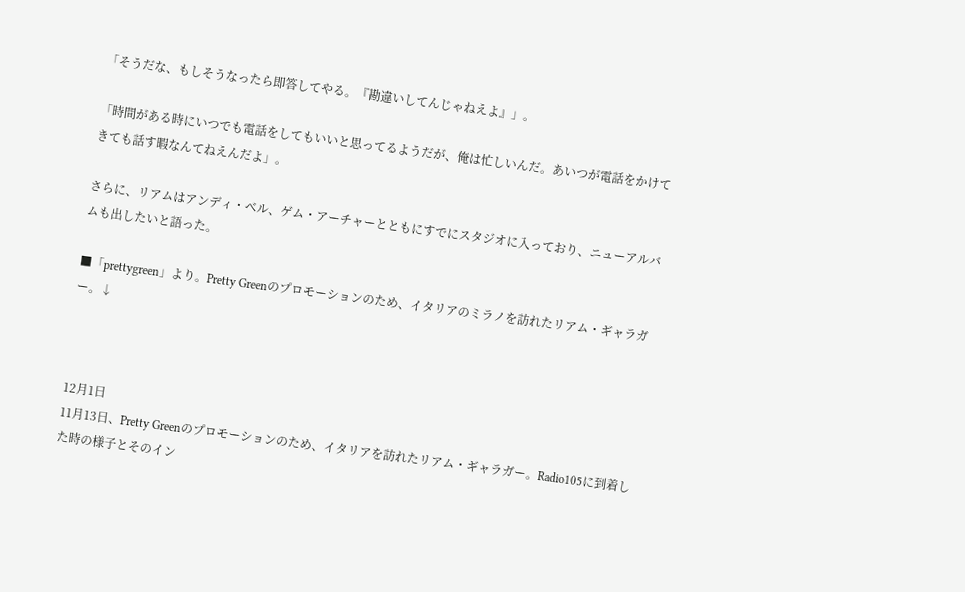「そうだな、もしそうなったら即答してやる。『勘違いしてんじゃねえよ』」。

「時間がある時にいつでも電話をしてもいいと思ってるようだが、俺は忙しいんだ。あいつが電話をかけてきても話す暇なんてねえんだよ」。

さらに、リアムはアンディ・ベル、ゲム・アーチャーとともにすでにスタジオに入っており、ニューアルバムも出したいと語った。

■「prettygreen」より。Pretty Greenのプロモーションのため、イタリアのミラノを訪れたリアム・ギャラガー。↓



12月1日
11月13日、Pretty Greenのプロモーションのため、イタリアを訪れたリアム・ギャラガー。Radio105に到着した時の様子とそのイン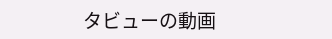タビューの動画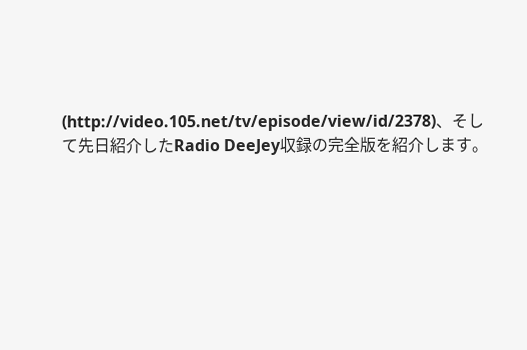(http://video.105.net/tv/episode/view/id/2378)、そして先日紹介したRadio DeeJey収録の完全版を紹介します。